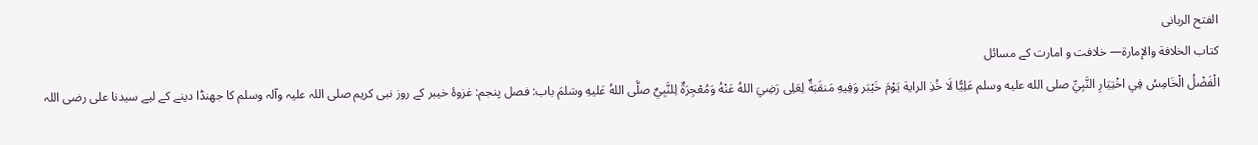الفتح الربانی
كتاب الخلافة والإمارة— خلافت و امارت کے مسائل
الْفَضْلُ الْخَامِسُ فِي اخْتِيَارِ النَّبِيِّ صلى الله عليه وسلم عَلِيًّا لَا خُذِ الراية يَوْمَ خَيْبَر وَفِيهِ مَنقَبَةٌ لِعَلِى رَضِيَ اللهُ عَنْهُ وَمُعْجِرَةٌ لِلنَّبِيٌ صلَّى اللهُ عَليهِ وسَلمَ باب: فصل پنجم: غزوۂ خیبر کے روز نبی کریم صلی اللہ علیہ وآلہ وسلم کا جھنڈا دینے کے لیے سیدنا علی رضی اللہ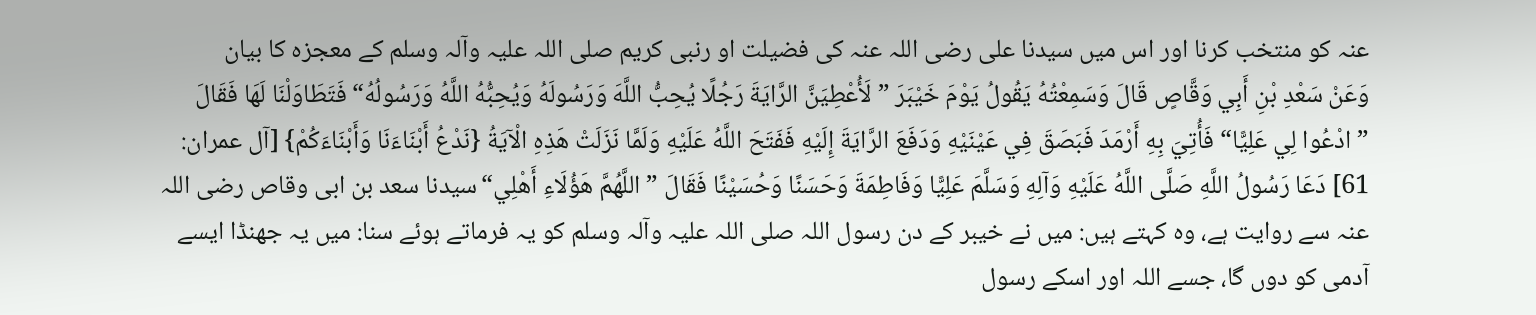عنہ کو منتخب کرنا اور اس میں سیدنا علی رضی اللہ عنہ کی فضیلت او رنبی کریم صلی اللہ علیہ وآلہ وسلم کے معجزہ کا بیان
وَعَنْ سَعْدِ بْنِ أَبِي وَقَّاصٍ قَالَ وَسَمِعْتُهُ يَقُولُ يَوْمَ خَيْبَرَ ”لَأُعْطِيَنَّ الرَّايَةَ رَجُلًا يُحِبُّ اللَّهَ وَرَسُولَهُ وَيُحِبُّهُ اللَّهُ وَرَسُولُهُ“ فَتَطَاوَلْنَا لَهَا فَقَالَ ”ادْعُوا لِي عَلِيًّا“ فَأُتِيَ بِهِ أَرْمَدَ فَبَصَقَ فِي عَيْنَيْهِ وَدَفَعَ الرَّايَةَ إِلَيْهِ فَفَتَحَ اللَّهُ عَلَيْهِ وَلَمَّا نَزَلَتْ هَذِهِ الْآيَةُ {نَدْعُ أَبْنَاءَنَا وَأَبْنَاءَكُمْ} [آل عمران: 61] دَعَا رَسُولُ اللَّهِ صَلَّى اللَّهُ عَلَيْهِ وَآلِهِ وَسَلَّمَ عَلِيًّا وَفَاطِمَةَ وَحَسَنًا وَحُسَيْنًا فَقَالَ ”اللَّهُمَّ هَؤُلَاءِ أَهْلِي“سیدنا سعد بن ابی وقاص رضی اللہ عنہ سے روایت ہے، وہ کہتے ہیں: میں نے خیبر کے دن رسول اللہ صلی اللہ علیہ وآلہ وسلم کو یہ فرماتے ہوئے سنا: میں یہ جھنڈا ایسے آدمی کو دوں گا، جسے اللہ اور اسکے رسول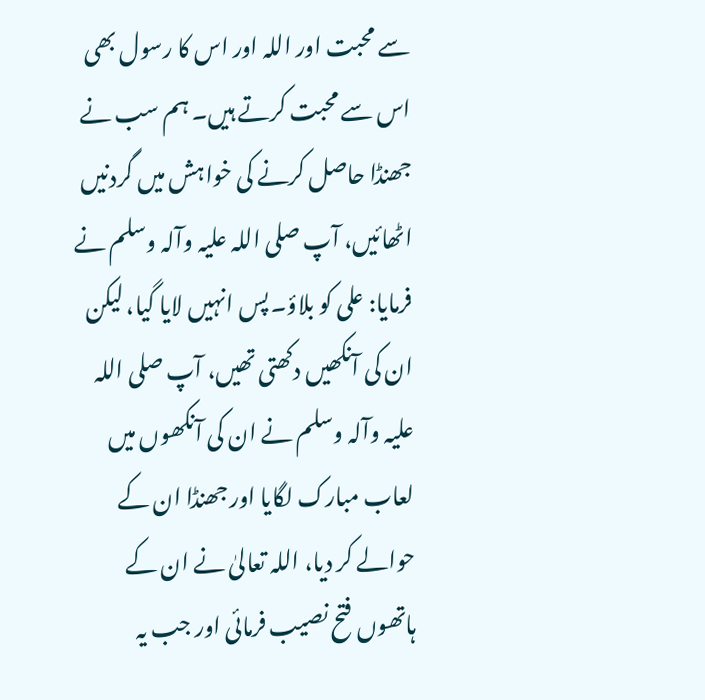سے محبت اور اللہ اور اس کا رسول بھی اس سے محبت کرتے ہیں۔ ہم سب نے جھنڈا حاصل کرنے کی خواہش میں گردنیں اٹھائیں، آپ صلی اللہ علیہ وآلہ وسلم نے فرمایا: علی کو بلاؤ۔ پس انہیں لایا گیا، لیکن ان کی آنکھیں دکھتی تھیں، آپ صلی اللہ علیہ وآلہ وسلم نے ان کی آنکھوں میں لعاب مبارک لگایا اور جھنڈا ان کے حوالے کر دیا، اللہ تعالیٰ نے ان کے ہاتھوں فتح نصیب فرمائی اور جب یہ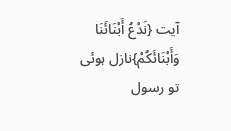آیت {نَدْعُ أَبْنَائَنَا وَأَبْنَائَکُمْ}نازل ہوئی تو رسول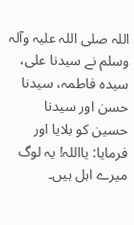اللہ صلی اللہ علیہ وآلہ وسلم نے سیدنا علی، سیدہ فاطمہ، سیدنا حسن اور سیدنا حسین کو بلایا اور فرمایا: یااللہ! یہ لوگ میرے اہل ہیں۔